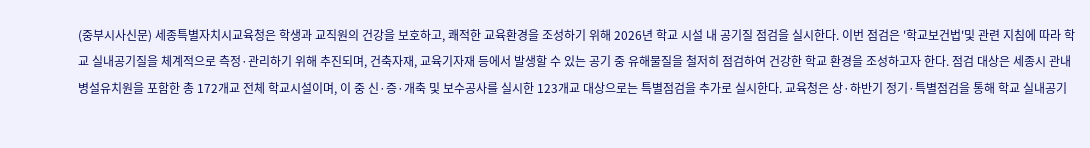(중부시사신문) 세종특별자치시교육청은 학생과 교직원의 건강을 보호하고, 쾌적한 교육환경을 조성하기 위해 2026년 학교 시설 내 공기질 점검을 실시한다. 이번 점검은 '학교보건법'및 관련 지침에 따라 학교 실내공기질을 체계적으로 측정·관리하기 위해 추진되며, 건축자재, 교육기자재 등에서 발생할 수 있는 공기 중 유해물질을 철저히 점검하여 건강한 학교 환경을 조성하고자 한다. 점검 대상은 세종시 관내 병설유치원을 포함한 총 172개교 전체 학교시설이며, 이 중 신·증·개축 및 보수공사를 실시한 123개교 대상으로는 특별점검을 추가로 실시한다. 교육청은 상·하반기 정기·특별점검을 통해 학교 실내공기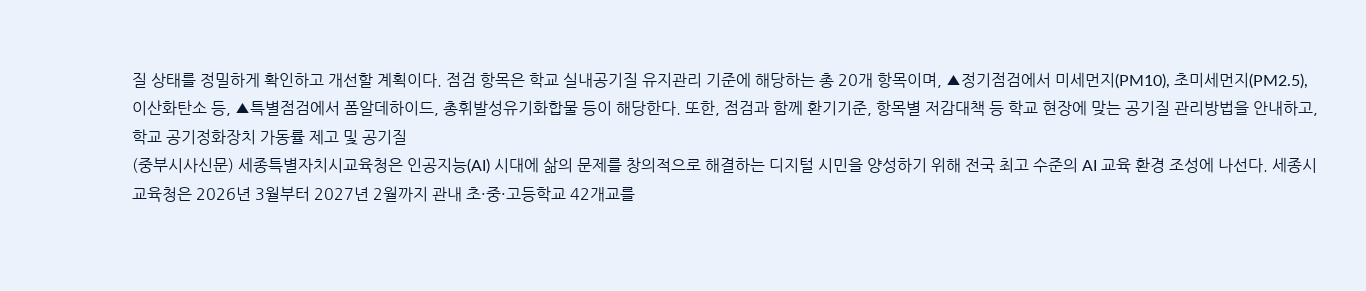질 상태를 정밀하게 확인하고 개선할 계획이다. 점검 항목은 학교 실내공기질 유지관리 기준에 해당하는 총 20개 항목이며, ▲정기점검에서 미세먼지(PM10), 초미세먼지(PM2.5), 이산화탄소 등, ▲특별점검에서 폼알데하이드, 총휘발성유기화합물 등이 해당한다. 또한, 점검과 함께 환기기준, 항목별 저감대책 등 학교 현장에 맞는 공기질 관리방법을 안내하고, 학교 공기정화장치 가동률 제고 및 공기질
(중부시사신문) 세종특별자치시교육청은 인공지능(AI) 시대에 삶의 문제를 창의적으로 해결하는 디지털 시민을 양성하기 위해 전국 최고 수준의 AI 교육 환경 조성에 나선다. 세종시교육청은 2026년 3월부터 2027년 2월까지 관내 초·중·고등학교 42개교를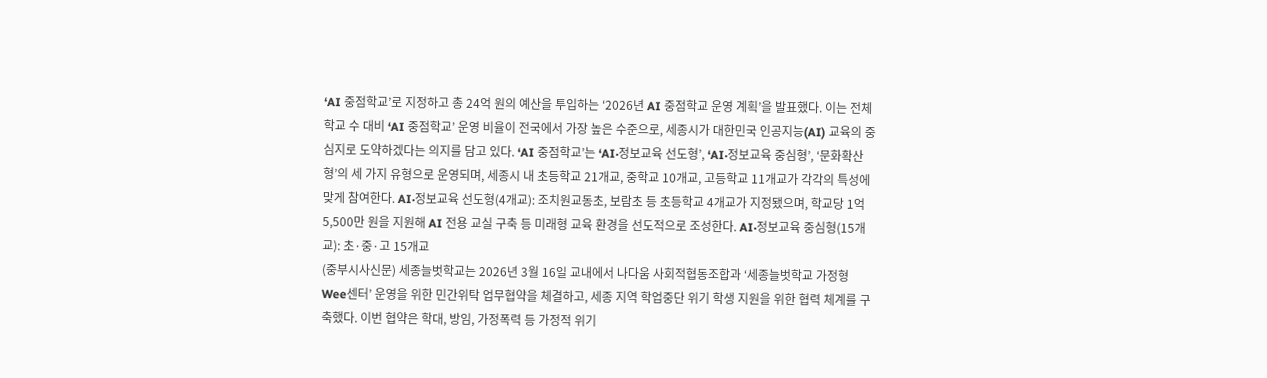‘AI 중점학교’로 지정하고 총 24억 원의 예산을 투입하는 ‘2026년 AI 중점학교 운영 계획’을 발표했다. 이는 전체 학교 수 대비 ‘AI 중점학교’ 운영 비율이 전국에서 가장 높은 수준으로, 세종시가 대한민국 인공지능(AI) 교육의 중심지로 도약하겠다는 의지를 담고 있다. ‘AI 중점학교’는 ‘AI·정보교육 선도형’, ‘AI·정보교육 중심형’, ‘문화확산형’의 세 가지 유형으로 운영되며, 세종시 내 초등학교 21개교, 중학교 10개교, 고등학교 11개교가 각각의 특성에 맞게 참여한다. AI·정보교육 선도형(4개교): 조치원교동초, 보람초 등 초등학교 4개교가 지정됐으며, 학교당 1억 5,500만 원을 지원해 AI 전용 교실 구축 등 미래형 교육 환경을 선도적으로 조성한다. AI·정보교육 중심형(15개교): 초·중·고 15개교
(중부시사신문) 세종늘벗학교는 2026년 3월 16일 교내에서 나다움 사회적협동조합과 ‘세종늘벗학교 가정형 Wee센터’ 운영을 위한 민간위탁 업무협약을 체결하고, 세종 지역 학업중단 위기 학생 지원을 위한 협력 체계를 구축했다. 이번 협약은 학대, 방임, 가정폭력 등 가정적 위기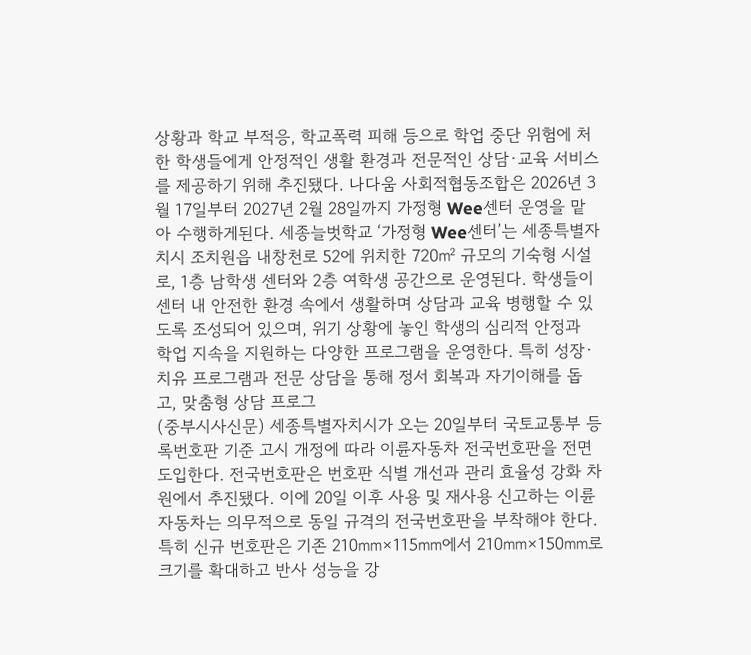상황과 학교 부적응, 학교폭력 피해 등으로 학업 중단 위험에 처한 학생들에게 안정적인 생활 환경과 전문적인 상담·교육 서비스를 제공하기 위해 추진됐다. 나다움 사회적협동조합은 2026년 3월 17일부터 2027년 2월 28일까지 가정형 Wee센터 운영을 맡아 수행하게된다. 세종늘벗학교 ‘가정형 Wee센터’는 세종특별자치시 조치원읍 내창천로 52에 위치한 720㎡ 규모의 기숙형 시설로, 1층 남학생 센터와 2층 여학생 공간으로 운영된다. 학생들이 센터 내 안전한 환경 속에서 생활하며 상담과 교육 병행할 수 있도록 조성되어 있으며, 위기 상황에 놓인 학생의 심리적 안정과 학업 지속을 지원하는 다양한 프로그램을 운영한다. 특히 성장·치유 프로그램과 전문 상담을 통해 정서 회복과 자기이해를 돕고, 맞춤형 상담 프로그
(중부시사신문) 세종특별자치시가 오는 20일부터 국토교통부 등록번호판 기준 고시 개정에 따라 이륜자동차 전국번호판을 전면 도입한다. 전국번호판은 번호판 식별 개선과 관리 효율성 강화 차원에서 추진됐다. 이에 20일 이후 사용 및 재사용 신고하는 이륜자동차는 의무적으로 동일 규격의 전국번호판을 부착해야 한다. 특히 신규 번호판은 기존 210㎜×115㎜에서 210㎜×150㎜로 크기를 확대하고 반사 성능을 강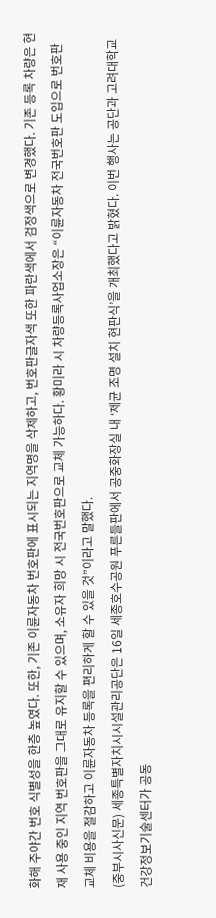화해 주야간 번호 식별성을 한층 높였다. 또한, 기존 이륜자동차 번호판에 표시되는 지역명을 삭제하고, 번호판글자색 또한 파란색에서 검정색으로 변경했다. 기존 등록 차량은 현재 사용 중인 지역 번호판을 그대로 유지할 수 있으며, 소유자 희망 시 전국번호판으로 교체 가능하다. 황미라 시 차량등록사업소장은 “이륜자동차 전국번호판 도입으로 번호판 교체 비용을 절감하고 이륜자동차 등록을 편리하게 할 수 있을 것”이라고 말했다.
(중부시사신문) 세종특별자치시시설관리공단은 16일 세종호수공원 푸른들판에서 공중화장실 내 ‘제균 조명 설치 현판식’을 개최했다고 밝혔다. 이번 행사는 공단과 고려대학교 건강정보기술센터가 공동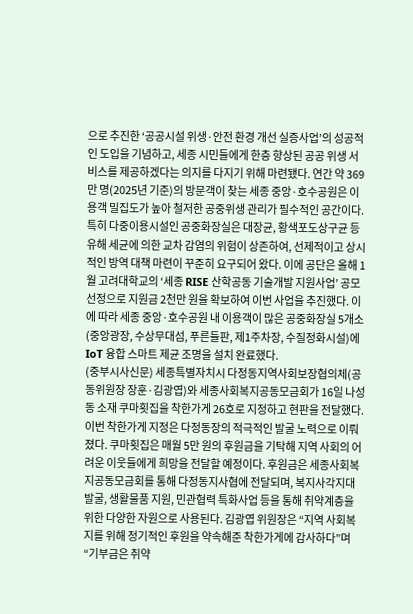으로 추진한 ‘공공시설 위생·안전 환경 개선 실증사업’의 성공적인 도입을 기념하고, 세종 시민들에게 한층 향상된 공공 위생 서비스를 제공하겠다는 의지를 다지기 위해 마련됐다. 연간 약 369만 명(2025년 기준)의 방문객이 찾는 세종 중앙·호수공원은 이용객 밀집도가 높아 철저한 공중위생 관리가 필수적인 공간이다. 특히 다중이용시설인 공중화장실은 대장균, 황색포도상구균 등 유해 세균에 의한 교차 감염의 위험이 상존하여, 선제적이고 상시적인 방역 대책 마련이 꾸준히 요구되어 왔다. 이에 공단은 올해 1월 고려대학교의 ‘세종 RISE 산학공동 기술개발 지원사업’ 공모 선정으로 지원금 2천만 원을 확보하여 이번 사업을 추진했다. 이에 따라 세종 중앙·호수공원 내 이용객이 많은 공중화장실 5개소(중앙광장, 수상무대섬, 푸른들판, 제1주차장, 수질정화시설)에 IoT 융합 스마트 제균 조명을 설치 완료했다.
(중부시사신문) 세종특별자치시 다정동지역사회보장협의체(공동위원장 장훈·김광엽)와 세종사회복지공동모금회가 16일 나성동 소재 쿠마횟집을 착한가게 26호로 지정하고 현판을 전달했다. 이번 착한가게 지정은 다정동장의 적극적인 발굴 노력으로 이뤄졌다. 쿠마횟집은 매월 5만 원의 후원금을 기탁해 지역 사회의 어려운 이웃들에게 희망을 전달할 예정이다. 후원금은 세종사회복지공동모금회를 통해 다정동지사협에 전달되며, 복지사각지대 발굴, 생활물품 지원, 민관협력 특화사업 등을 통해 취약계층을 위한 다양한 자원으로 사용된다. 김광엽 위원장은 “지역 사회복지를 위해 정기적인 후원을 약속해준 착한가게에 감사하다”며 “기부금은 취약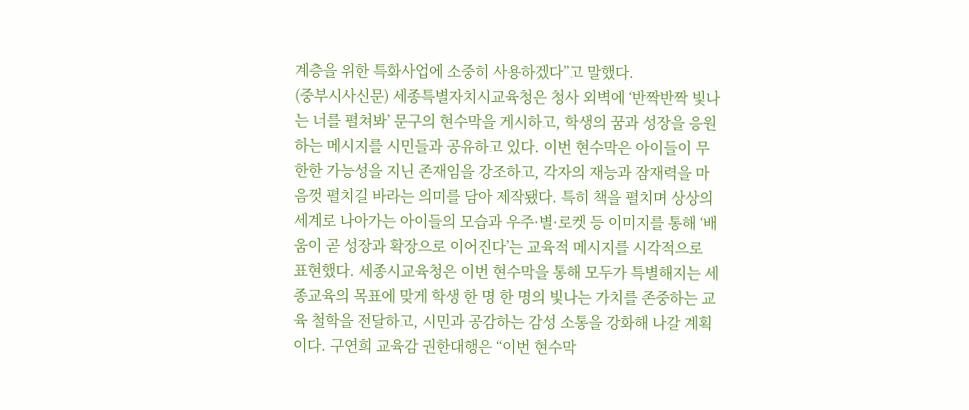계층을 위한 특화사업에 소중히 사용하겠다”고 말했다.
(중부시사신문) 세종특별자치시교육청은 청사 외벽에 ‘반짝반짝 빛나는 너를 펼쳐봐’ 문구의 현수막을 게시하고, 학생의 꿈과 성장을 응원하는 메시지를 시민들과 공유하고 있다. 이번 현수막은 아이들이 무한한 가능성을 지닌 존재임을 강조하고, 각자의 재능과 잠재력을 마음껏 펼치길 바라는 의미를 담아 제작됐다. 특히 책을 펼치며 상상의 세계로 나아가는 아이들의 모습과 우주·별·로켓 등 이미지를 통해 ‘배움이 곧 성장과 확장으로 이어진다’는 교육적 메시지를 시각적으로 표현했다. 세종시교육청은 이번 현수막을 통해 모두가 특별해지는 세종교육의 목표에 맞게 학생 한 명 한 명의 빛나는 가치를 존중하는 교육 철학을 전달하고, 시민과 공감하는 감성 소통을 강화해 나갈 계획이다. 구연희 교육감 권한대행은 “이번 현수막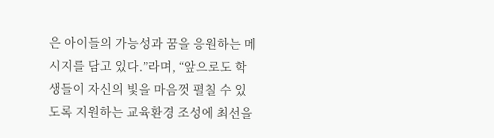은 아이들의 가능성과 꿈을 응원하는 메시지를 담고 있다.”라며, “앞으로도 학생들이 자신의 빛을 마음껏 펼칠 수 있도록 지원하는 교육환경 조성에 최선을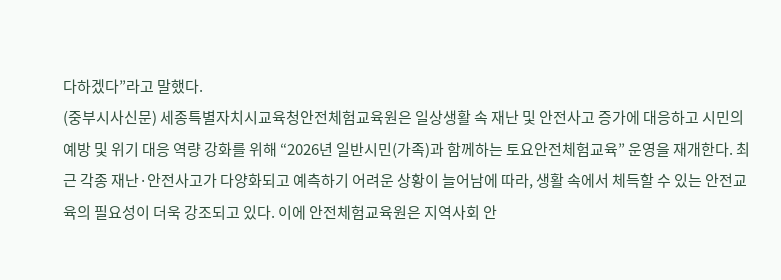다하겠다”라고 말했다.
(중부시사신문) 세종특별자치시교육청안전체험교육원은 일상생활 속 재난 및 안전사고 증가에 대응하고 시민의 예방 및 위기 대응 역량 강화를 위해 “2026년 일반시민(가족)과 함께하는 토요안전체험교육” 운영을 재개한다. 최근 각종 재난·안전사고가 다양화되고 예측하기 어려운 상황이 늘어남에 따라, 생활 속에서 체득할 수 있는 안전교육의 필요성이 더욱 강조되고 있다. 이에 안전체험교육원은 지역사회 안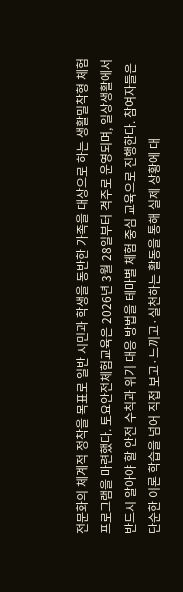전문화의 체계적 정착을 목표로 일반 시민과 학생을 동반한 가족을 대상으로 하는 생활밀착형 체험프로그램을 마련했다. 토요안전체험교육은 2026년 3월 28일부터 격주로 운영되며, 일상생활에서 반드시 알아야 할 안전 수칙과 위기 대응 방법을 테마별 체험 중심 교육으로 진행한다. 참여자들은 단순한 이론 학습을 넘어 직접 보고·느끼고·실천하는 활동을 통해 실제 상황에 대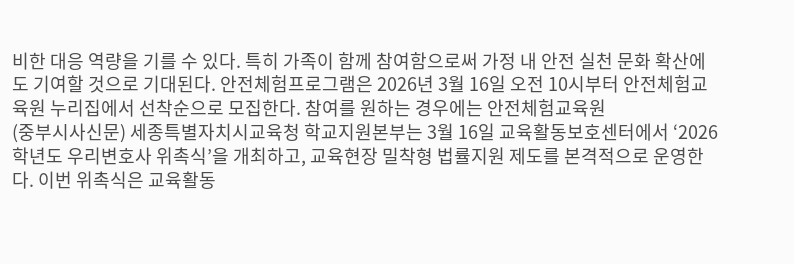비한 대응 역량을 기를 수 있다. 특히 가족이 함께 참여함으로써 가정 내 안전 실천 문화 확산에도 기여할 것으로 기대된다. 안전체험프로그램은 2026년 3월 16일 오전 10시부터 안전체험교육원 누리집에서 선착순으로 모집한다. 참여를 원하는 경우에는 안전체험교육원
(중부시사신문) 세종특별자치시교육청 학교지원본부는 3월 16일 교육활동보호센터에서 ‘2026학년도 우리변호사 위촉식’을 개최하고, 교육현장 밀착형 법률지원 제도를 본격적으로 운영한다. 이번 위촉식은 교육활동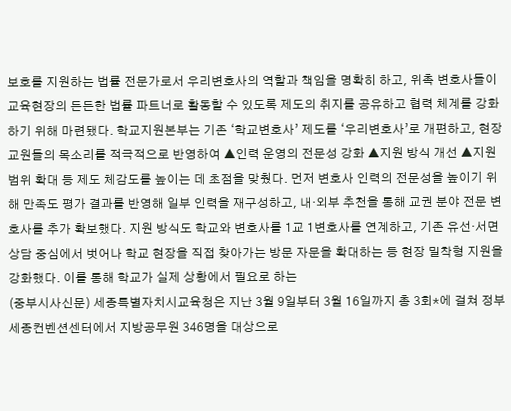보호를 지원하는 법률 전문가로서 우리변호사의 역할과 책임을 명확히 하고, 위촉 변호사들이 교육현장의 든든한 법률 파트너로 활동할 수 있도록 제도의 취지를 공유하고 협력 체계를 강화하기 위해 마련됐다. 학교지원본부는 기존 ‘학교변호사’ 제도를 ‘우리변호사’로 개편하고, 현장 교원들의 목소리를 적극적으로 반영하여 ▲인력 운영의 전문성 강화 ▲지원 방식 개선 ▲지원 범위 확대 등 제도 체감도를 높이는 데 초점을 맞췄다. 먼저 변호사 인력의 전문성을 높이기 위해 만족도 평가 결과를 반영해 일부 인력을 재구성하고, 내·외부 추천을 통해 교권 분야 전문 변호사를 추가 확보했다. 지원 방식도 학교와 변호사를 1교 1변호사를 연계하고, 기존 유선·서면 상담 중심에서 벗어나 학교 현장을 직접 찾아가는 방문 자문을 확대하는 등 현장 밀착형 지원을 강화했다. 이를 통해 학교가 실제 상황에서 필요로 하는
(중부시사신문) 세종특별자치시교육청은 지난 3월 9일부터 3월 16일까지 총 3회*에 걸쳐 정부세종컨벤션센터에서 지방공무원 346명을 대상으로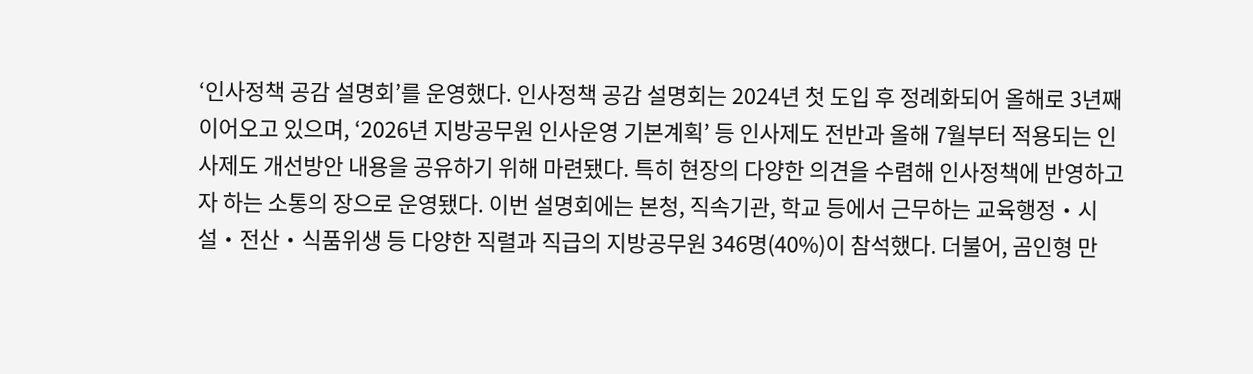‘인사정책 공감 설명회’를 운영했다. 인사정책 공감 설명회는 2024년 첫 도입 후 정례화되어 올해로 3년째 이어오고 있으며, ‘2026년 지방공무원 인사운영 기본계획’ 등 인사제도 전반과 올해 7월부터 적용되는 인사제도 개선방안 내용을 공유하기 위해 마련됐다. 특히 현장의 다양한 의견을 수렴해 인사정책에 반영하고자 하는 소통의 장으로 운영됐다. 이번 설명회에는 본청, 직속기관, 학교 등에서 근무하는 교육행정‧시설‧전산‧식품위생 등 다양한 직렬과 직급의 지방공무원 346명(40%)이 참석했다. 더불어, 곰인형 만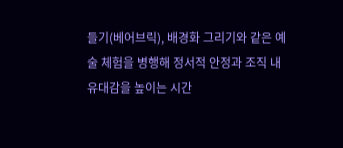들기(베어브릭), 배경화 그리기와 같은 예술 체험을 병행해 정서적 안정과 조직 내 유대감을 높이는 시간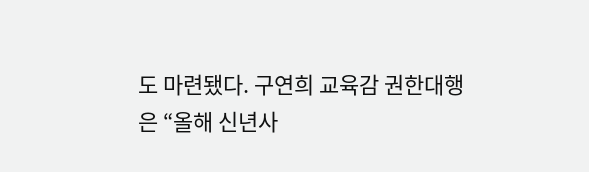도 마련됐다. 구연희 교육감 권한대행은 “올해 신년사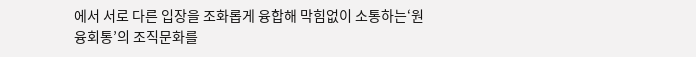에서 서로 다른 입장을 조화롭게 융합해 막힘없이 소통하는‘원융회통’의 조직문화를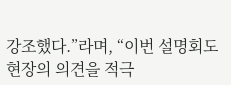강조했다.”라며, “이번 설명회도 현장의 의견을 적극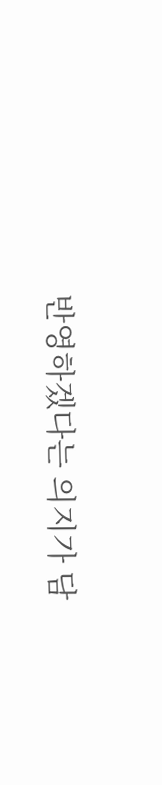반영하겠다는 의지가 담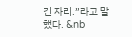긴 자리.”라고 말했다. &nb